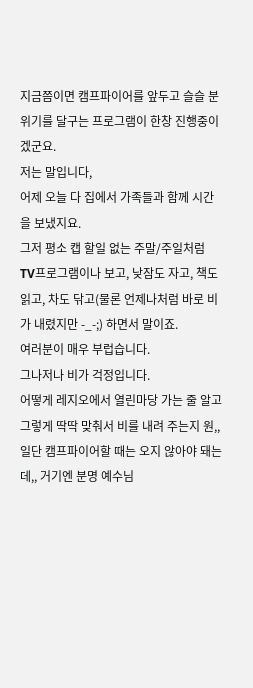지금쯤이면 캠프파이어를 앞두고 슬슬 분위기를 달구는 프로그램이 한창 진행중이겠군요.
저는 말입니다,
어제 오늘 다 집에서 가족들과 함께 시간을 보냈지요.
그저 평소 캡 할일 없는 주말/주일처럼 TV프로그램이나 보고, 낮잠도 자고, 책도 읽고, 차도 닦고(물론 언제나처럼 바로 비가 내렸지만 -_-;) 하면서 말이죠.
여러분이 매우 부럽습니다.
그나저나 비가 걱정입니다.
어떻게 레지오에서 열린마당 가는 줄 알고 그렇게 딱딱 맞춰서 비를 내려 주는지 원,, 일단 캠프파이어할 때는 오지 않아야 돼는데,, 거기엔 분명 예수님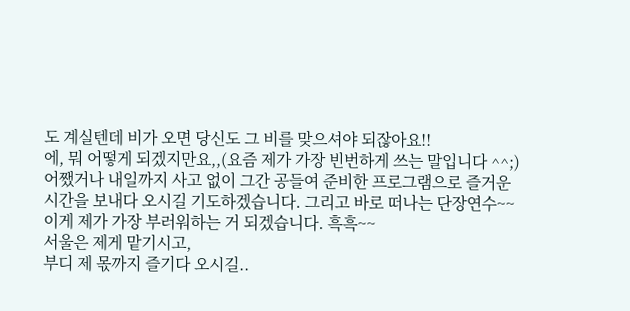도 계실텐데 비가 오면 당신도 그 비를 맞으셔야 되잖아요!!
에, 뭐 어떻게 되겠지만요,,(요즘 제가 가장 빈번하게 쓰는 말입니다 ^^;)
어쨌거나 내일까지 사고 없이 그간 공들여 준비한 프로그램으로 즐거운 시간을 보내다 오시길 기도하겠습니다. 그리고 바로 떠나는 단장연수~~
이게 제가 가장 부러워하는 거 되겠습니다. 흑흑~~
서울은 제게 맡기시고,
부디 제 몫까지 즐기다 오시길..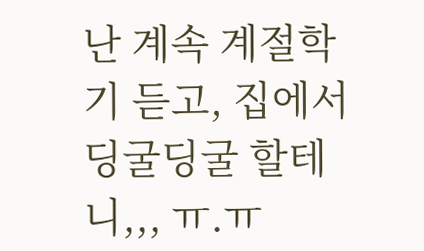난 계속 계절학기 듣고, 집에서 딩굴딩굴 할테니,,, ㅠ.ㅠ